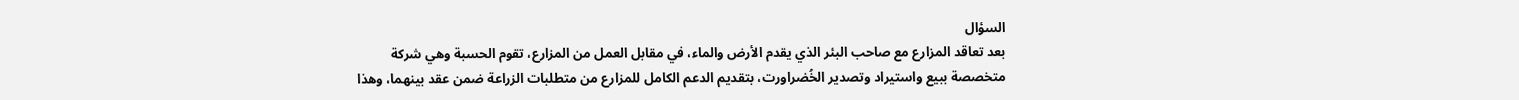السؤال
بعد تعاقد المزارع مع صاحب البئر الذي يقدم الأرض والماء، في مقابل العمل من المزارع، تقوم الحسبة وهي شركة متخصصة ببيع واستيراد وتصدير الخُضراورت، بتقديم الدعم الكامل للمزارع من متطلبات الزراعة ضمن عقد بينهما، وهذا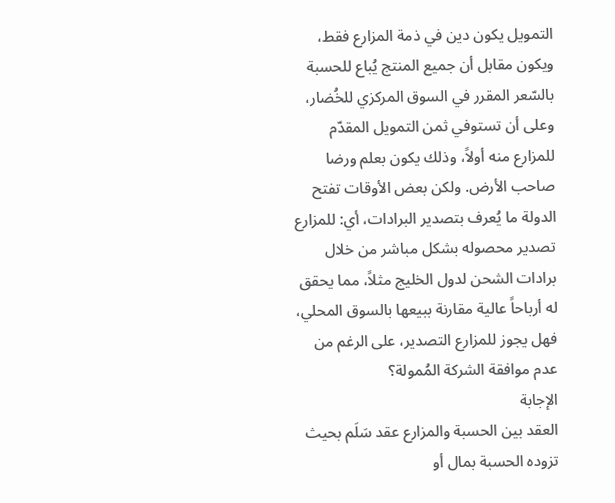التمويل يكون دين في ذمة المزارع فقط، ويكون مقابل أن جميع المنتج يُباع للحسبة بالسّعر المقرر في السوق المركزي للخُضار، وعلى أن تستوفي ثمن التمويل المقدّم للمزارع منه أولاً، وذلك يكون بعلم ورضا صاحب الأرض. ولكن بعض الأوقات تفتح الدولة ما يُعرف بتصدير البرادات، أي: للمزارع تصدير محصوله بشكل مباشر من خلال برادات الشحن لدول الخليج مثلاً، مما يحقق له أرباحاً عالية مقارنة ببيعها بالسوق المحلي، فهل يجوز للمزارع التصدير، على الرغم من عدم موافقة الشركة المُمولة؟
الإجابة
العقد بين الحسبة والمزارع عقد سَلَم بحيث تزوده الحسبة بمال أو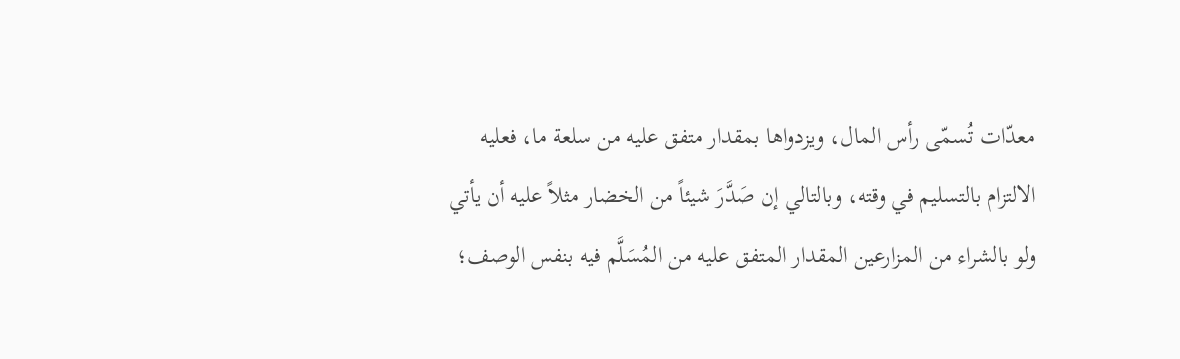معدّات تُسمّى رأس المال، ويزدواها بمقدار متفق عليه من سلعة ما، فعليه الالتزام بالتسليم في وقته، وبالتالي إن صَدَّرَ شيئاً من الخضار مثلاً عليه أن يأتي ولو بالشراء من المزارعين المقدار المتفق عليه من المُسَلَّم فيه بنفس الوصف؛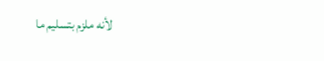لأنه ملزم بتسليم ما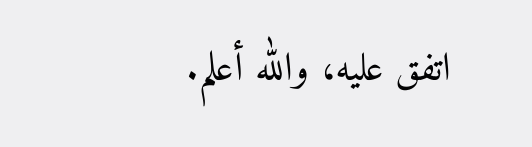اتفق عليه، والله أعلم.